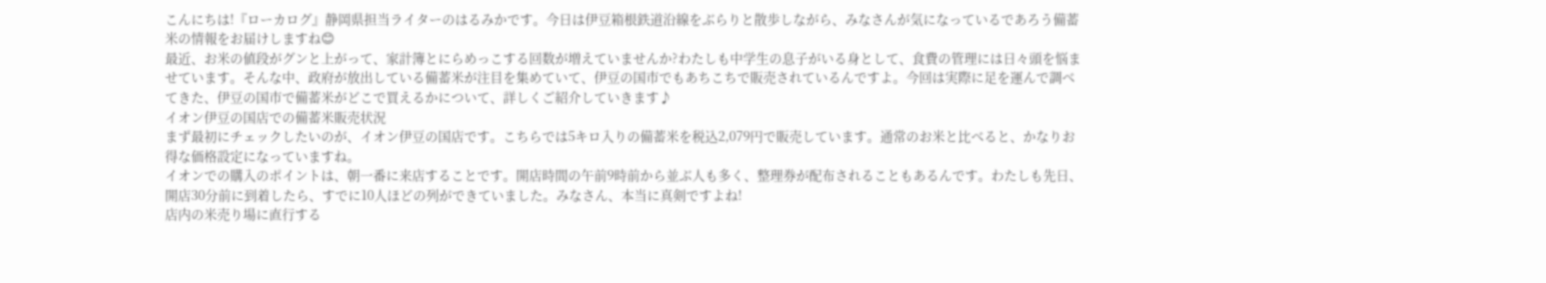こんにちは!『ローカログ』静岡県担当ライターのはるみかです。今日は伊豆箱根鉄道沿線をぶらりと散歩しながら、みなさんが気になっているであろう備蓄米の情報をお届けしますね😊
最近、お米の値段がグンと上がって、家計簿とにらめっこする回数が増えていませんか?わたしも中学生の息子がいる身として、食費の管理には日々頭を悩ませています。そんな中、政府が放出している備蓄米が注目を集めていて、伊豆の国市でもあちこちで販売されているんですよ。今回は実際に足を運んで調べてきた、伊豆の国市で備蓄米がどこで買えるかについて、詳しくご紹介していきます♪
イオン伊豆の国店での備蓄米販売状況
まず最初にチェックしたいのが、イオン伊豆の国店です。こちらでは5キロ入りの備蓄米を税込2,079円で販売しています。通常のお米と比べると、かなりお得な価格設定になっていますね。
イオンでの購入のポイントは、朝一番に来店することです。開店時間の午前9時前から並ぶ人も多く、整理券が配布されることもあるんです。わたしも先日、開店30分前に到着したら、すでに10人ほどの列ができていました。みなさん、本当に真剣ですよね!
店内の米売り場に直行する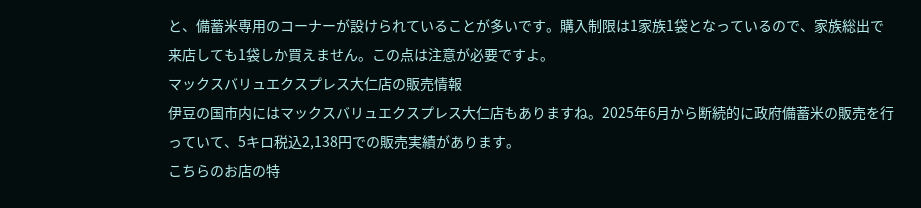と、備蓄米専用のコーナーが設けられていることが多いです。購入制限は1家族1袋となっているので、家族総出で来店しても1袋しか買えません。この点は注意が必要ですよ。
マックスバリュエクスプレス大仁店の販売情報
伊豆の国市内にはマックスバリュエクスプレス大仁店もありますね。2025年6月から断続的に政府備蓄米の販売を行っていて、5キロ税込2,138円での販売実績があります。
こちらのお店の特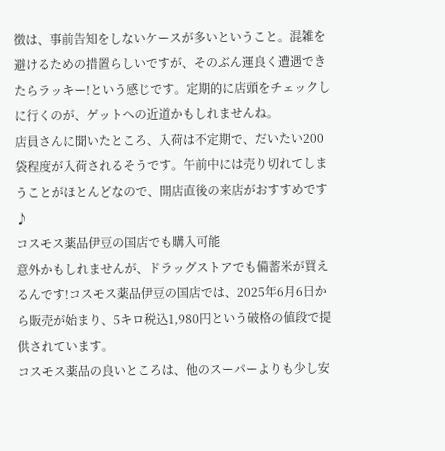徴は、事前告知をしないケースが多いということ。混雑を避けるための措置らしいですが、そのぶん運良く遭遇できたらラッキー!という感じです。定期的に店頭をチェックしに行くのが、ゲットへの近道かもしれませんね。
店員さんに聞いたところ、入荷は不定期で、だいたい200袋程度が入荷されるそうです。午前中には売り切れてしまうことがほとんどなので、開店直後の来店がおすすめです♪
コスモス薬品伊豆の国店でも購入可能
意外かもしれませんが、ドラッグストアでも備蓄米が買えるんです!コスモス薬品伊豆の国店では、2025年6月6日から販売が始まり、5キロ税込1,980円という破格の値段で提供されています。
コスモス薬品の良いところは、他のスーパーよりも少し安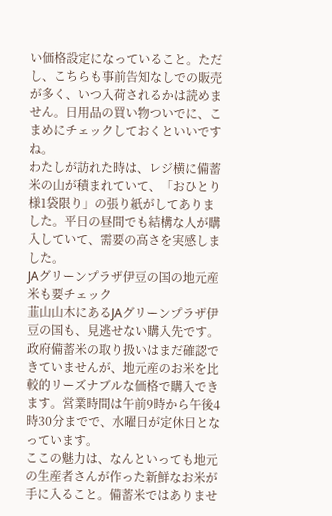い価格設定になっていること。ただし、こちらも事前告知なしでの販売が多く、いつ入荷されるかは読めません。日用品の買い物ついでに、こまめにチェックしておくといいですね。
わたしが訪れた時は、レジ横に備蓄米の山が積まれていて、「おひとり様1袋限り」の張り紙がしてありました。平日の昼間でも結構な人が購入していて、需要の高さを実感しました。
JAグリーンプラザ伊豆の国の地元産米も要チェック
韮山山木にあるJAグリーンプラザ伊豆の国も、見逃せない購入先です。政府備蓄米の取り扱いはまだ確認できていませんが、地元産のお米を比較的リーズナブルな価格で購入できます。営業時間は午前9時から午後4時30分までで、水曜日が定休日となっています。
ここの魅力は、なんといっても地元の生産者さんが作った新鮮なお米が手に入ること。備蓄米ではありませ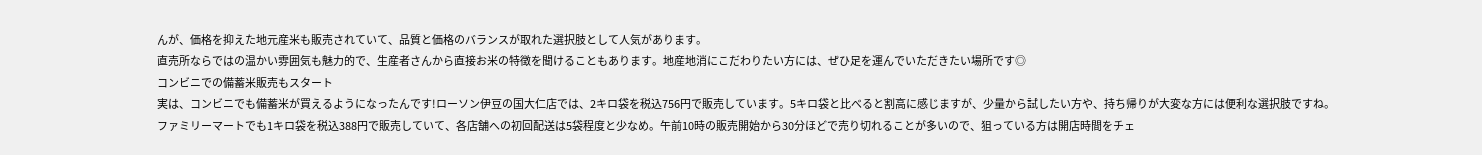んが、価格を抑えた地元産米も販売されていて、品質と価格のバランスが取れた選択肢として人気があります。
直売所ならではの温かい雰囲気も魅力的で、生産者さんから直接お米の特徴を聞けることもあります。地産地消にこだわりたい方には、ぜひ足を運んでいただきたい場所です◎
コンビニでの備蓄米販売もスタート
実は、コンビニでも備蓄米が買えるようになったんです!ローソン伊豆の国大仁店では、2キロ袋を税込756円で販売しています。5キロ袋と比べると割高に感じますが、少量から試したい方や、持ち帰りが大変な方には便利な選択肢ですね。
ファミリーマートでも1キロ袋を税込388円で販売していて、各店舗への初回配送は5袋程度と少なめ。午前10時の販売開始から30分ほどで売り切れることが多いので、狙っている方は開店時間をチェ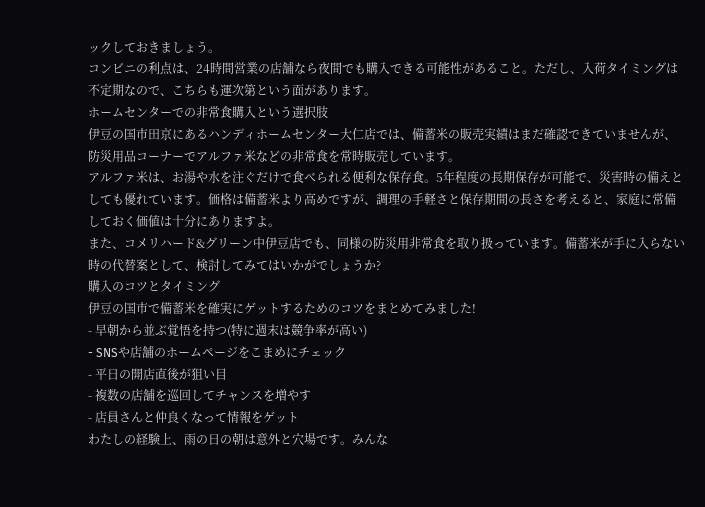ックしておきましょう。
コンビニの利点は、24時間営業の店舗なら夜間でも購入できる可能性があること。ただし、入荷タイミングは不定期なので、こちらも運次第という面があります。
ホームセンターでの非常食購入という選択肢
伊豆の国市田京にあるハンディホームセンター大仁店では、備蓄米の販売実績はまだ確認できていませんが、防災用品コーナーでアルファ米などの非常食を常時販売しています。
アルファ米は、お湯や水を注ぐだけで食べられる便利な保存食。5年程度の長期保存が可能で、災害時の備えとしても優れています。価格は備蓄米より高めですが、調理の手軽さと保存期間の長さを考えると、家庭に常備しておく価値は十分にありますよ。
また、コメリハード&グリーン中伊豆店でも、同様の防災用非常食を取り扱っています。備蓄米が手に入らない時の代替案として、検討してみてはいかがでしょうか?
購入のコツとタイミング
伊豆の国市で備蓄米を確実にゲットするためのコツをまとめてみました!
- 早朝から並ぶ覚悟を持つ(特に週末は競争率が高い)
- SNSや店舗のホームページをこまめにチェック
- 平日の開店直後が狙い目
- 複数の店舗を巡回してチャンスを増やす
- 店員さんと仲良くなって情報をゲット
わたしの経験上、雨の日の朝は意外と穴場です。みんな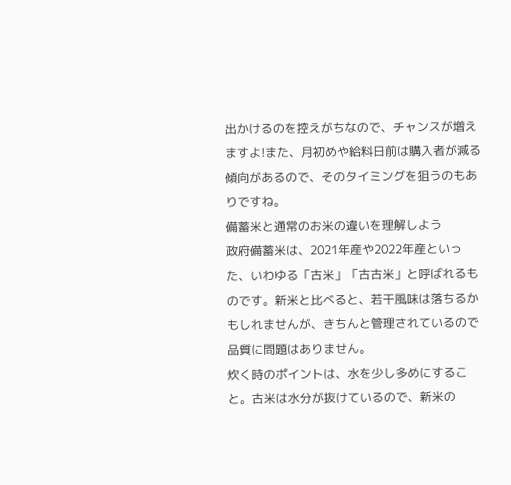出かけるのを控えがちなので、チャンスが増えますよ!また、月初めや給料日前は購入者が減る傾向があるので、そのタイミングを狙うのもありですね。
備蓄米と通常のお米の違いを理解しよう
政府備蓄米は、2021年産や2022年産といった、いわゆる「古米」「古古米」と呼ばれるものです。新米と比べると、若干風味は落ちるかもしれませんが、きちんと管理されているので品質に問題はありません。
炊く時のポイントは、水を少し多めにすること。古米は水分が抜けているので、新米の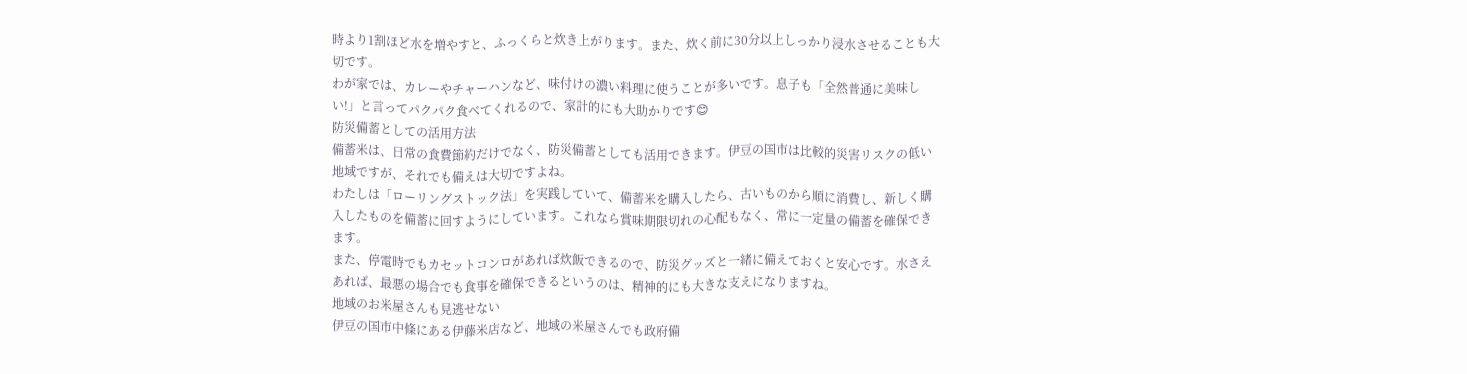時より1割ほど水を増やすと、ふっくらと炊き上がります。また、炊く前に30分以上しっかり浸水させることも大切です。
わが家では、カレーやチャーハンなど、味付けの濃い料理に使うことが多いです。息子も「全然普通に美味しい!」と言ってパクパク食べてくれるので、家計的にも大助かりです😊
防災備蓄としての活用方法
備蓄米は、日常の食費節約だけでなく、防災備蓄としても活用できます。伊豆の国市は比較的災害リスクの低い地域ですが、それでも備えは大切ですよね。
わたしは「ローリングストック法」を実践していて、備蓄米を購入したら、古いものから順に消費し、新しく購入したものを備蓄に回すようにしています。これなら賞味期限切れの心配もなく、常に一定量の備蓄を確保できます。
また、停電時でもカセットコンロがあれば炊飯できるので、防災グッズと一緒に備えておくと安心です。水さえあれば、最悪の場合でも食事を確保できるというのは、精神的にも大きな支えになりますね。
地域のお米屋さんも見逃せない
伊豆の国市中條にある伊藤米店など、地域の米屋さんでも政府備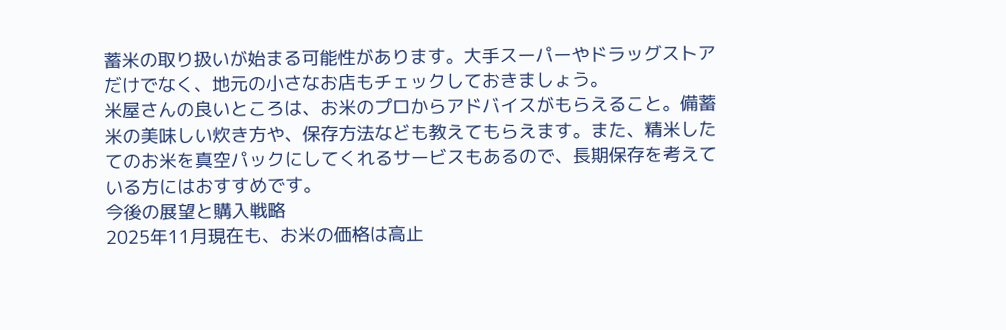蓄米の取り扱いが始まる可能性があります。大手スーパーやドラッグストアだけでなく、地元の小さなお店もチェックしておきましょう。
米屋さんの良いところは、お米のプロからアドバイスがもらえること。備蓄米の美味しい炊き方や、保存方法なども教えてもらえます。また、精米したてのお米を真空パックにしてくれるサービスもあるので、長期保存を考えている方にはおすすめです。
今後の展望と購入戦略
2025年11月現在も、お米の価格は高止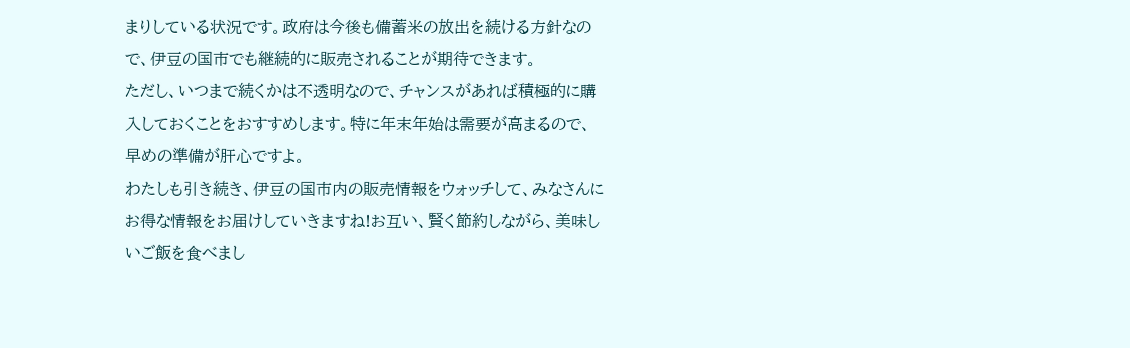まりしている状況です。政府は今後も備蓄米の放出を続ける方針なので、伊豆の国市でも継続的に販売されることが期待できます。
ただし、いつまで続くかは不透明なので、チャンスがあれば積極的に購入しておくことをおすすめします。特に年末年始は需要が高まるので、早めの準備が肝心ですよ。
わたしも引き続き、伊豆の国市内の販売情報をウォッチして、みなさんにお得な情報をお届けしていきますね!お互い、賢く節約しながら、美味しいご飯を食べまし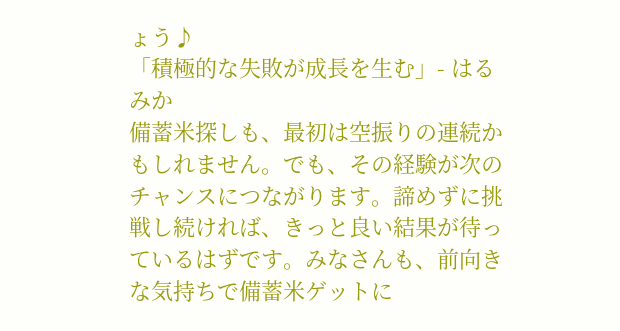ょう♪
「積極的な失敗が成長を生む」- はるみか
備蓄米探しも、最初は空振りの連続かもしれません。でも、その経験が次のチャンスにつながります。諦めずに挑戦し続ければ、きっと良い結果が待っているはずです。みなさんも、前向きな気持ちで備蓄米ゲットに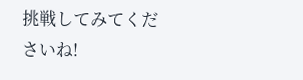挑戦してみてくださいね!